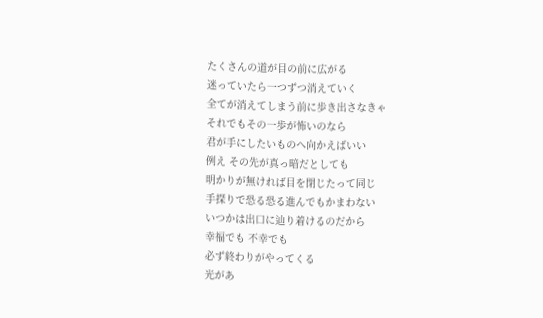たくさんの道が目の前に広がる
迷っていたら一つずつ消えていく
全てが消えてしまう前に歩き出さなきゃ
それでもその一歩が怖いのなら
君が手にしたいものへ向かえばいい
例え その先が真っ暗だとしても
明かりが無ければ目を閉じたって同じ
手探りで恐る恐る進んでもかまわない
いつかは出口に辿り着けるのだから
幸福でも 不幸でも
必ず終わりがやってくる
光があ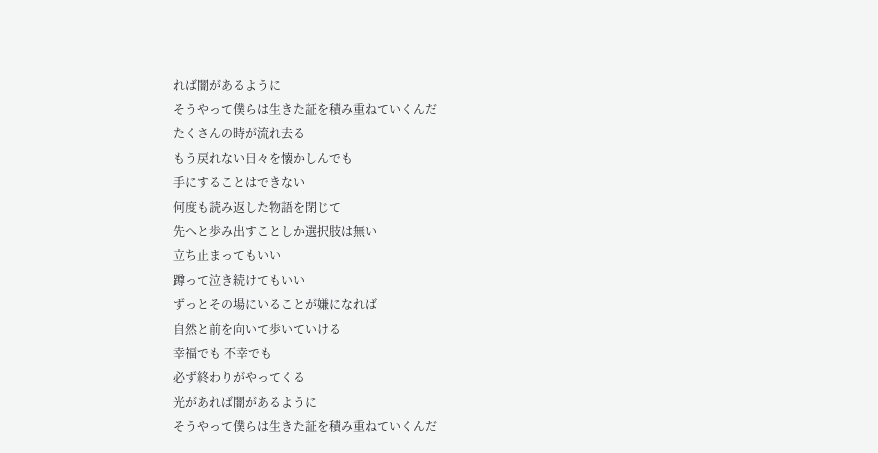れば闇があるように
そうやって僕らは生きた証を積み重ねていくんだ
たくさんの時が流れ去る
もう戻れない日々を懐かしんでも
手にすることはできない
何度も読み返した物語を閉じて
先へと歩み出すことしか選択肢は無い
立ち止まってもいい
蹲って泣き続けてもいい
ずっとその場にいることが嫌になれば
自然と前を向いて歩いていける
幸福でも 不幸でも
必ず終わりがやってくる
光があれば闇があるように
そうやって僕らは生きた証を積み重ねていくんだ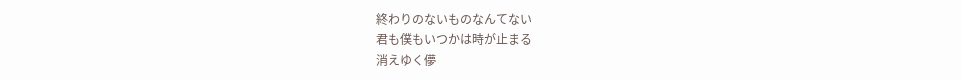終わりのないものなんてない
君も僕もいつかは時が止まる
消えゆく儚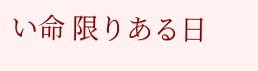い命 限りある日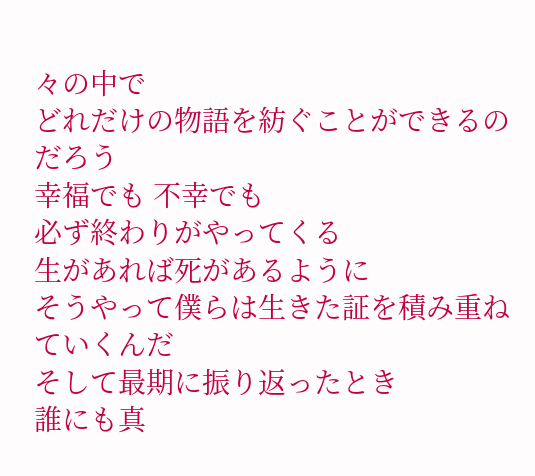々の中で
どれだけの物語を紡ぐことができるのだろう
幸福でも 不幸でも
必ず終わりがやってくる
生があれば死があるように
そうやって僕らは生きた証を積み重ねていくんだ
そして最期に振り返ったとき
誰にも真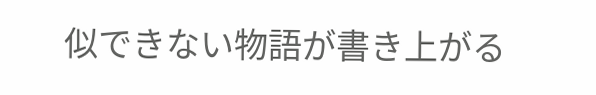似できない物語が書き上がる